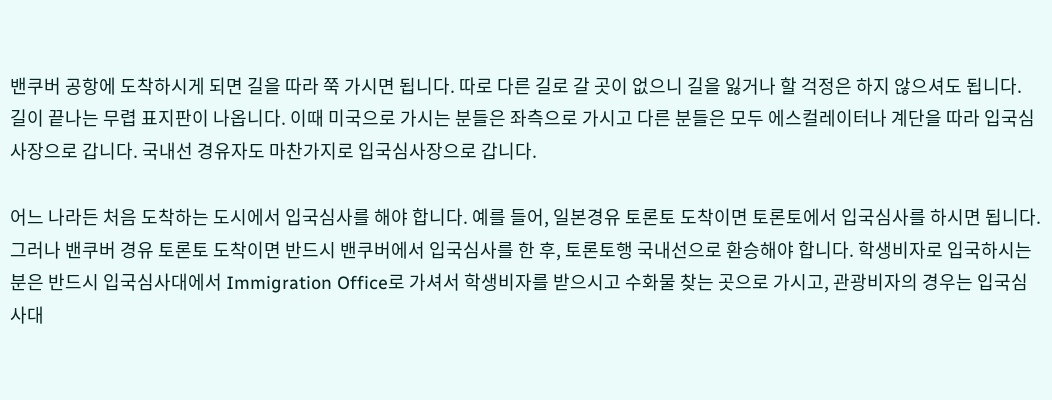밴쿠버 공항에 도착하시게 되면 길을 따라 쭉 가시면 됩니다. 따로 다른 길로 갈 곳이 없으니 길을 잃거나 할 걱정은 하지 않으셔도 됩니다.
길이 끝나는 무렵 표지판이 나옵니다. 이때 미국으로 가시는 분들은 좌측으로 가시고 다른 분들은 모두 에스컬레이터나 계단을 따라 입국심사장으로 갑니다. 국내선 경유자도 마찬가지로 입국심사장으로 갑니다.

어느 나라든 처음 도착하는 도시에서 입국심사를 해야 합니다. 예를 들어, 일본경유 토론토 도착이면 토론토에서 입국심사를 하시면 됩니다. 그러나 밴쿠버 경유 토론토 도착이면 반드시 밴쿠버에서 입국심사를 한 후, 토론토행 국내선으로 환승해야 합니다. 학생비자로 입국하시는 분은 반드시 입국심사대에서 Immigration Office로 가셔서 학생비자를 받으시고 수화물 찾는 곳으로 가시고, 관광비자의 경우는 입국심사대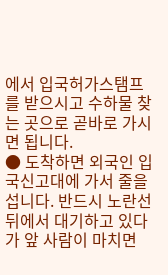에서 입국허가스탬프를 받으시고 수하물 찾는 곳으로 곧바로 가시면 됩니다.
● 도착하면 외국인 입국신고대에 가서 줄을 섭니다. 반드시 노란선 뒤에서 대기하고 있다가 앞 사람이 마치면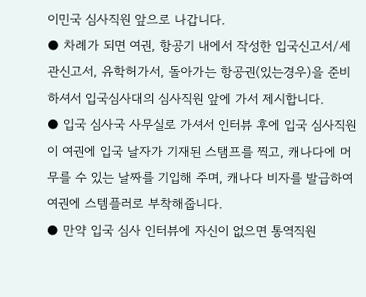이민국 심사직원 앞으로 나갑니다.
● 차례가 되면 여권, 항공기 내에서 작성한 입국신고서/세관신고서, 유학허가서, 돌아가는 항공권(있는경우)을 준비하셔서 입국심사대의 심사직원 앞에 가서 제시합니다.
● 입국 심사국 사무실로 가셔서 인터뷰 후에 입국 심사직원이 여권에 입국 날자가 기재된 스탬프를 찍고, 캐나다에 머무를 수 있는 날짜를 기입해 주며, 캐나다 비자를 발급하여 여권에 스템플러로 부착해줍니다.
● 만약 입국 심사 인터뷰에 자신이 없으면 통역직원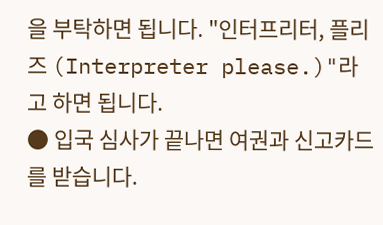을 부탁하면 됩니다. "인터프리터, 플리즈 (Interpreter please.)"라고 하면 됩니다.
● 입국 심사가 끝나면 여권과 신고카드를 받습니다.